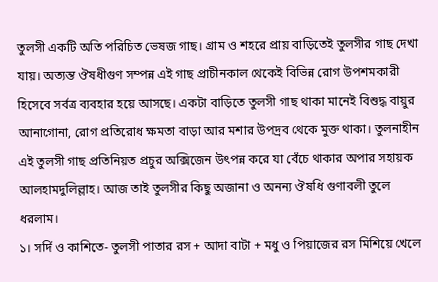তুলসী একটি অতি পরিচিত ভেষজ গাছ। গ্রাম ও শহরে প্রায় বাড়িতেই তুলসীর গাছ দেখা যায়। অত্যন্ত ঔষধীগুণ সম্পন্ন এই গাছ প্রাচীনকাল থেকেই বিভিন্ন রোগ উপশমকারী হিসেবে সর্বত্র ব্যবহার হয়ে আসছে। একটা বাড়িতে তুলসী গাছ থাকা মানেই বিশুদ্ধ বায়ুর আনাগোনা, রোগ প্রতিরোধ ক্ষমতা বাড়া আর মশার উপদ্রব থেকে মুক্ত থাকা। তুলনাহীন এই তুলসী গাছ প্রতিনিয়ত প্রচুর অক্সিজেন উৎপন্ন করে যা বেঁচে থাকার অপার সহায়ক আলহামদুলিল্লাহ। আজ তাই তুলসীর কিছু অজানা ও অনন্য ঔষধি গুণাবলী তুলে ধরলাম।
১। সর্দি ও কাশিতে- তুলসী পাতার রস + আদা বাটা + মধু ও পিয়াজের রস মিশিয়ে খেলে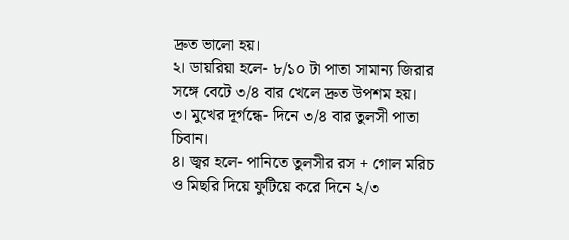দ্রুত ভালো হয়।
২। ডায়রিয়া হলে- ৮/১০ টা পাতা সামান্য জিরার সঙ্গে বেটে ৩/৪ বার খেলে দ্রুত উপশম হয়।
৩। মুখের দূর্গন্ধে- দিনে ৩/৪ বার তুলসী পাতা চিবান।
৪। জ্বর হলে- পানিতে তুলসীর রস + গোল মরিচ ও মিছরি দিয়ে ফুটিয়ে করে দিনে ২/৩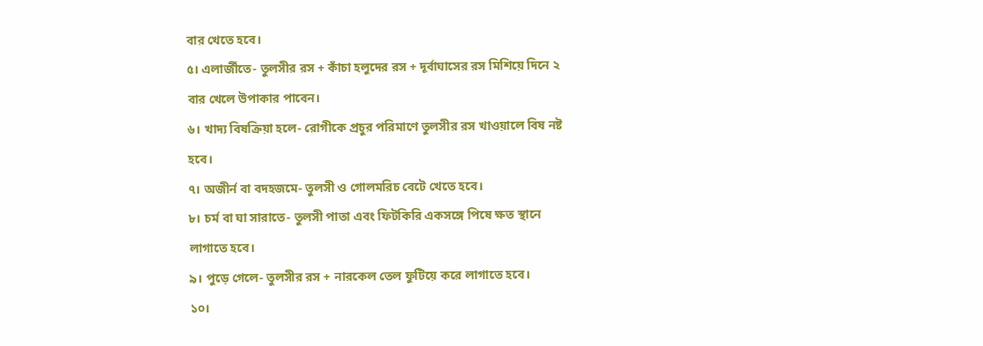বার খেতে হবে।
৫। এলার্জীতে- তুলসীর রস + কাঁচা হলুদের রস + দূর্বাঘাসের রস মিশিয়ে দিনে ২ বার খেলে উপাকার পাবেন।
৬। খাদ্য বিষক্রিয়া হলে- রোগীকে প্রচুর পরিমাণে তুলসীর রস খাওয়ালে বিষ নষ্ট হবে।
৭। অজীর্ন বা বদহজমে- তুলসী ও গোলমরিচ বেটে খেতে হবে।
৮। চর্ম বা ঘা সারাতে- তুলসী পাতা এবং ফিটকিরি একসঙ্গে পিষে ক্ষত স্থানে লাগাতে হবে।
৯। পুড়ে গেলে- তুলসীর রস + নারকেল তেল ফুটিয়ে করে লাগাতে হবে।
১০।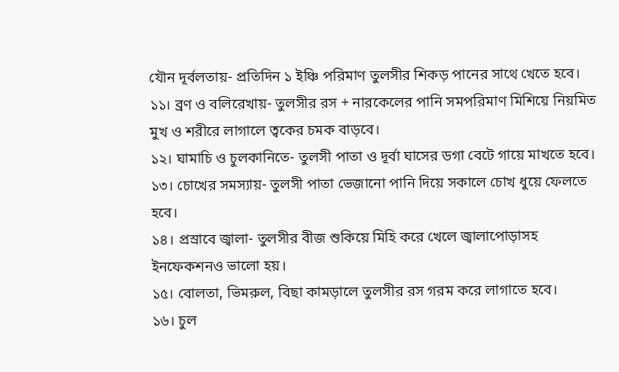যৌন দূর্বলতায়- প্রতিদিন ১ ইঞ্চি পরিমাণ তুলসীর শিকড় পানের সাথে খেতে হবে।
১১। ব্রণ ও বলিরেখায়- তুলসীর রস + নারকেলের পানি সমপরিমাণ মিশিয়ে নিয়মিত মুখ ও শরীরে লাগালে ত্বকের চমক বাড়বে।
১২। ঘামাচি ও চুলকানিতে- তুলসী পাতা ও দূর্বা ঘাসের ডগা বেটে গায়ে মাখতে হবে।
১৩। চোখের সমস্যায়- তুলসী পাতা ভেজানো পানি দিয়ে সকালে চোখ ধুয়ে ফেলতে হবে।
১৪। প্রস্রাবে জ্বালা- তুলসীর বীজ শুকিয়ে মিহি করে খেলে জ্বালাপোড়াসহ ইনফেকশনও ভালো হয়।
১৫। বোলতা, ভিমরুল, বিছা কামড়ালে তুলসীর রস গরম করে লাগাতে হবে।
১৬। চুল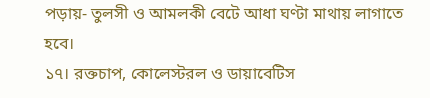পড়ায়- তুলসী ও আমলকী বেটে আধা ঘণ্টা মাথায় লাগাতে হবে।
১৭। রক্তচাপ, কোলেস্টরল ও ডায়াবেটিস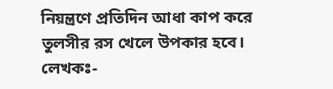নিয়ন্ত্রণে প্রতিদিন আধা কাপ করে তুলসীর রস খেলে উপকার হবে।
লেখকঃ-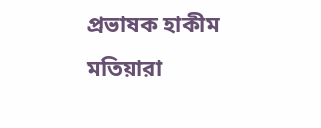প্রভাষক হাকীম মতিয়ারা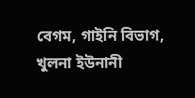বেগম, গাইনি বিভাগ, খুলনা ইউনানী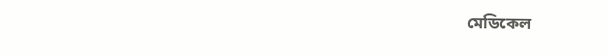মেডিকেল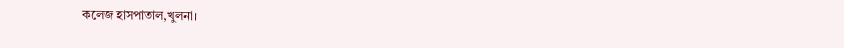কলেজ হাসপাতাল,খুলনা।